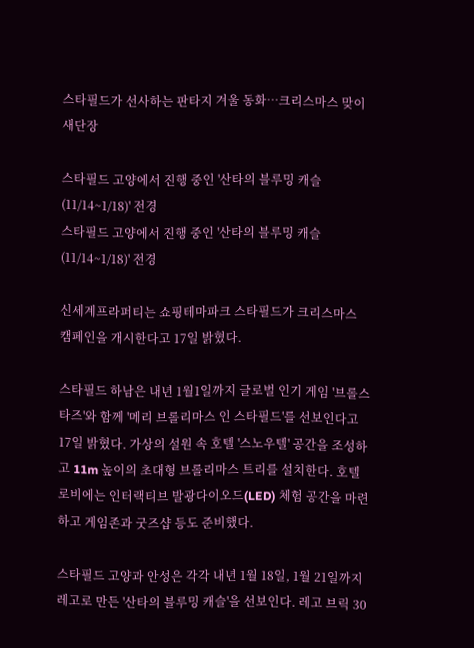스타필드가 선사하는 판타지 겨울 동화…크리스마스 맞이 새단장

스타필드 고양에서 진행 중인 '산타의 블루밍 캐슬(11/14~1/18)' 전경
스타필드 고양에서 진행 중인 '산타의 블루밍 캐슬(11/14~1/18)' 전경

신세계프라퍼티는 쇼핑테마파크 스타필드가 크리스마스 캠페인을 개시한다고 17일 밝혔다.

스타필드 하남은 내년 1월1일까지 글로벌 인기 게임 '브롤스타즈'와 함께 '메리 브롤리마스 인 스타필드'를 선보인다고 17일 밝혔다. 가상의 설원 속 호텔 '스노우텔' 공간을 조성하고 11m 높이의 초대형 브롤리마스 트리를 설치한다. 호텔 로비에는 인터랙티브 발광다이오드(LED) 체험 공간을 마련하고 게임존과 굿즈샵 등도 준비했다.

스타필드 고양과 안성은 각각 내년 1월 18일, 1월 21일까지 레고로 만든 '산타의 블루밍 캐슬'을 선보인다. 레고 브릭 30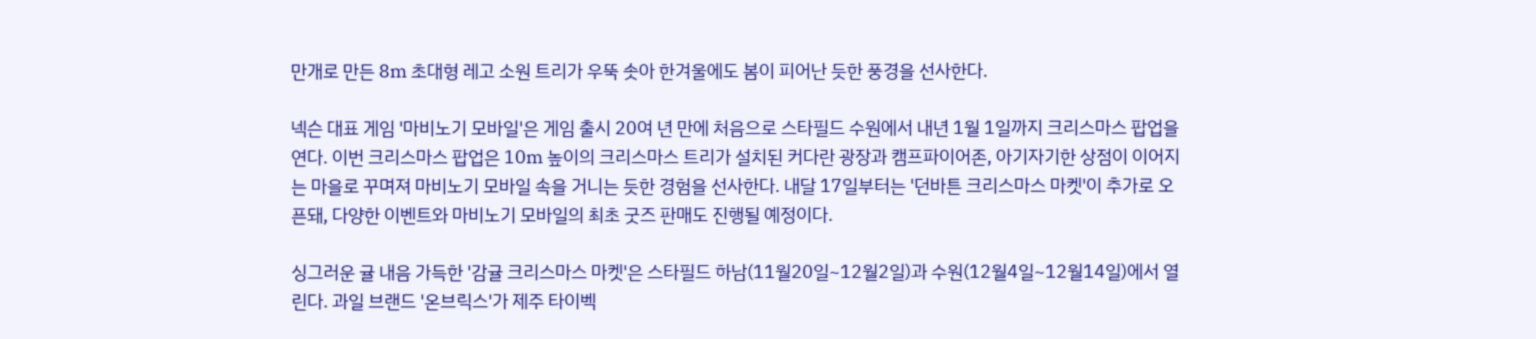만개로 만든 8m 초대형 레고 소원 트리가 우뚝 솟아 한겨울에도 봄이 피어난 듯한 풍경을 선사한다.

넥슨 대표 게임 '마비노기 모바일'은 게임 출시 20여 년 만에 처음으로 스타필드 수원에서 내년 1월 1일까지 크리스마스 팝업을 연다. 이번 크리스마스 팝업은 10m 높이의 크리스마스 트리가 설치된 커다란 광장과 캠프파이어존, 아기자기한 상점이 이어지는 마을로 꾸며져 마비노기 모바일 속을 거니는 듯한 경험을 선사한다. 내달 17일부터는 '던바튼 크리스마스 마켓'이 추가로 오픈돼, 다양한 이벤트와 마비노기 모바일의 최초 굿즈 판매도 진행될 예정이다.

싱그러운 귤 내음 가득한 '감귤 크리스마스 마켓'은 스타필드 하남(11월20일~12월2일)과 수원(12월4일~12월14일)에서 열린다. 과일 브랜드 '온브릭스'가 제주 타이벡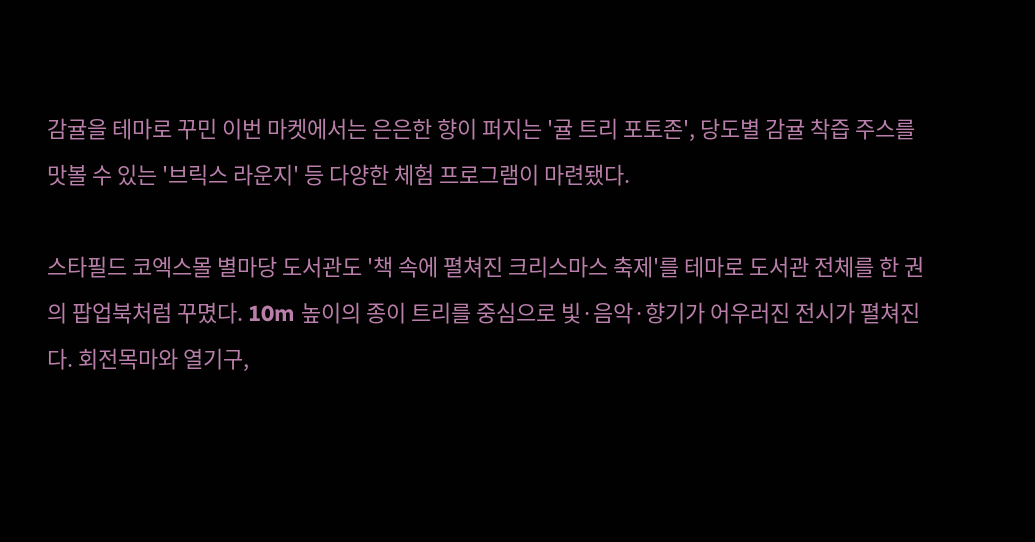감귤을 테마로 꾸민 이번 마켓에서는 은은한 향이 퍼지는 '귤 트리 포토존', 당도별 감귤 착즙 주스를 맛볼 수 있는 '브릭스 라운지' 등 다양한 체험 프로그램이 마련됐다.

스타필드 코엑스몰 별마당 도서관도 '책 속에 펼쳐진 크리스마스 축제'를 테마로 도서관 전체를 한 권의 팝업북처럼 꾸몄다. 10m 높이의 종이 트리를 중심으로 빛·음악·향기가 어우러진 전시가 펼쳐진다. 회전목마와 열기구,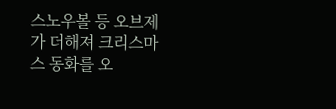스노우볼 등 오브제가 더해져 크리스마스 동화를 오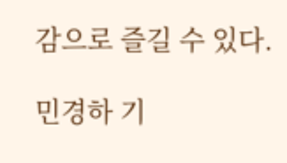감으로 즐길 수 있다.

민경하 기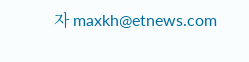자 maxkh@etnews.com